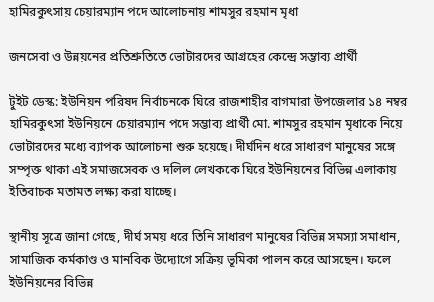হামিরকুৎসায় চেয়ারম্যান পদে আলোচনায় শামসুর রহমান মৃধা

জনসেবা ও উন্নয়নের প্রতিশ্রুতিতে ভোটারদের আগ্রহের কেন্দ্রে সম্ভাব্য প্রার্থী

টুইট ডেস্ক: ইউনিয়ন পরিষদ নির্বাচনকে ঘিরে রাজশাহীর বাগমারা উপজেলার ১৪ নম্বর হামিরকুৎসা ইউনিয়নে চেয়ারম্যান পদে সম্ভাব্য প্রার্থী মো. শামসুর রহমান মৃধাকে নিয়ে ভোটারদের মধ্যে ব্যাপক আলোচনা শুরু হয়েছে। দীর্ঘদিন ধরে সাধারণ মানুষের সঙ্গে সম্পৃক্ত থাকা এই সমাজসেবক ও দলিল লেখককে ঘিরে ইউনিয়নের বিভিন্ন এলাকায় ইতিবাচক মতামত লক্ষ্য করা যাচ্ছে।

স্থানীয় সূত্রে জানা গেছে, দীর্ঘ সময় ধরে তিনি সাধারণ মানুষের বিভিন্ন সমস্যা সমাধান, সামাজিক কর্মকাণ্ড ও মানবিক উদ্যোগে সক্রিয় ভূমিকা পালন করে আসছেন। ফলে ইউনিয়নের বিভিন্ন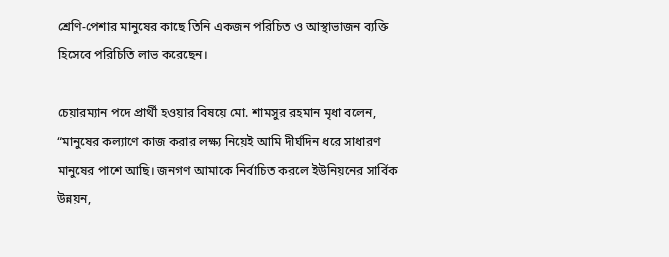শ্রেণি-পেশার মানুষের কাছে তিনি একজন পরিচিত ও আস্থাভাজন ব্যক্তি হিসেবে পরিচিতি লাভ করেছেন।

চেয়ারম্যান পদে প্রার্থী হওয়ার বিষয়ে মো. শামসুর রহমান মৃধা বলেন, “মানুষের কল্যাণে কাজ করার লক্ষ্য নিয়েই আমি দীর্ঘদিন ধরে সাধারণ মানুষের পাশে আছি। জনগণ আমাকে নির্বাচিত করলে ইউনিয়নের সার্বিক উন্নয়ন,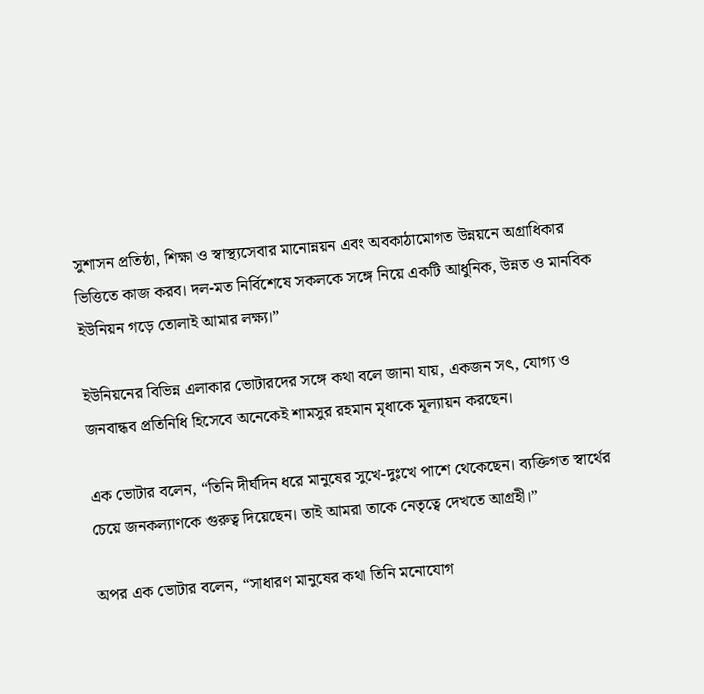সুশাসন প্রতিষ্ঠা, শিক্ষা ও স্বাস্থ্যসেবার মানোন্নয়ন এবং অবকাঠামোগত উন্নয়নে অগ্রাধিকার ভিত্তিতে কাজ করব। দল-মত নির্বিশেষে সকলকে সঙ্গে নিয়ে একটি আধুনিক, উন্নত ও মানবিক ইউনিয়ন গড়ে তোলাই আমার লক্ষ্য।”

ইউনিয়নের বিভিন্ন এলাকার ভোটারদের সঙ্গে কথা বলে জানা যায়, একজন সৎ, যোগ্য ও জনবান্ধব প্রতিনিধি হিসেবে অনেকেই শামসুর রহমান মৃধাকে মূল্যায়ন করছেন।

এক ভোটার বলেন, “তিনি দীর্ঘদিন ধরে মানুষের সুখে-দুঃখে পাশে থেকেছেন। ব্যক্তিগত স্বার্থের চেয়ে জনকল্যাণকে গুরুত্ব দিয়েছেন। তাই আমরা তাকে নেতৃত্বে দেখতে আগ্রহী।”

অপর এক ভোটার বলেন, “সাধারণ মানুষের কথা তিনি মনোযোগ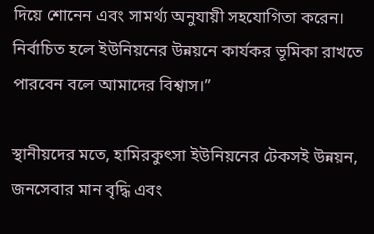দিয়ে শোনেন এবং সামর্থ্য অনুযায়ী সহযোগিতা করেন। নির্বাচিত হলে ইউনিয়নের উন্নয়নে কার্যকর ভূমিকা রাখতে পারবেন বলে আমাদের বিশ্বাস।”

স্থানীয়দের মতে, হামিরকুৎসা ইউনিয়নের টেকসই উন্নয়ন, জনসেবার মান বৃদ্ধি এবং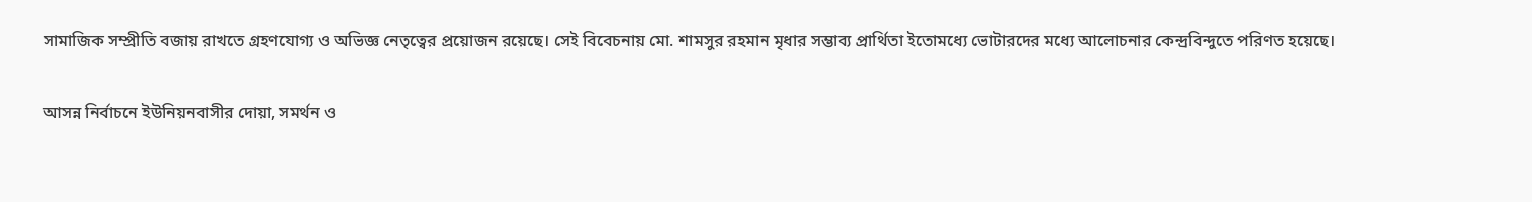সামাজিক সম্প্রীতি বজায় রাখতে গ্রহণযোগ্য ও অভিজ্ঞ নেতৃত্বের প্রয়োজন রয়েছে। সেই বিবেচনায় মো. শামসুর রহমান মৃধার সম্ভাব্য প্রার্থিতা ইতোমধ্যে ভোটারদের মধ্যে আলোচনার কেন্দ্রবিন্দুতে পরিণত হয়েছে।

আসন্ন নির্বাচনে ইউনিয়নবাসীর দোয়া, সমর্থন ও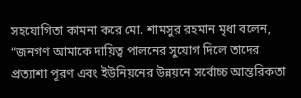সহযোগিতা কামনা করে মো. শামসুর রহমান মৃধা বলেন, “জনগণ আমাকে দায়িত্ব পালনের সুযোগ দিলে তাদের প্রত্যাশা পূরণ এবং ইউনিয়নের উন্নয়নে সর্বোচ্চ আন্তরিকতা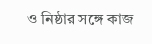ও নিষ্ঠার সঙ্গে কাজ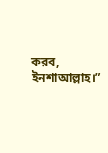করব, ইনশাআল্লাহ।”